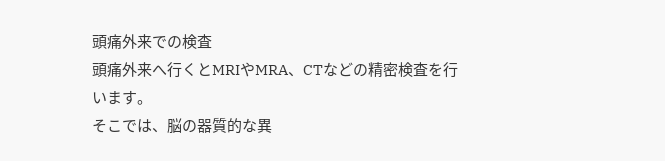頭痛外来での検査
頭痛外来へ行くとMRIやMRA、CTなどの精密検査を行います。
そこでは、脳の器質的な異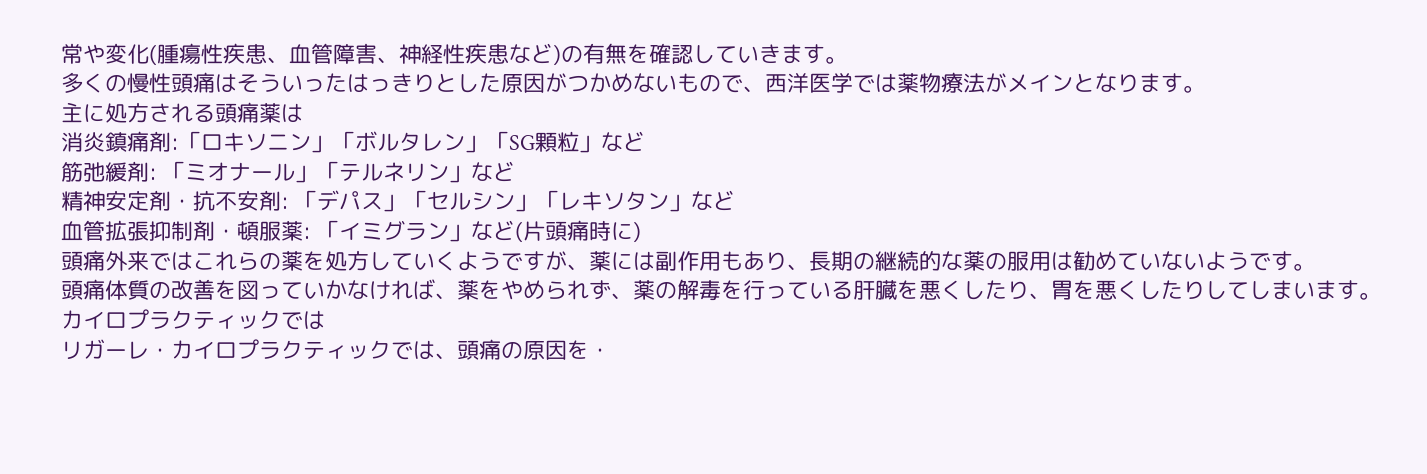常や変化(腫瘍性疾患、血管障害、神経性疾患など)の有無を確認していきます。
多くの慢性頭痛はそういったはっきりとした原因がつかめないもので、西洋医学では薬物療法がメインとなります。
主に処方される頭痛薬は
消炎鎮痛剤:「ロキソニン」「ボルタレン」「SG顆粒」など
筋弛緩剤: 「ミオナール」「テルネリン」など
精神安定剤・抗不安剤: 「デパス」「セルシン」「レキソタン」など
血管拡張抑制剤・頓服薬: 「イミグラン」など(片頭痛時に)
頭痛外来ではこれらの薬を処方していくようですが、薬には副作用もあり、長期の継続的な薬の服用は勧めていないようです。
頭痛体質の改善を図っていかなければ、薬をやめられず、薬の解毒を行っている肝臓を悪くしたり、胃を悪くしたりしてしまいます。
カイロプラクティックでは
リガーレ・カイロプラクティックでは、頭痛の原因を・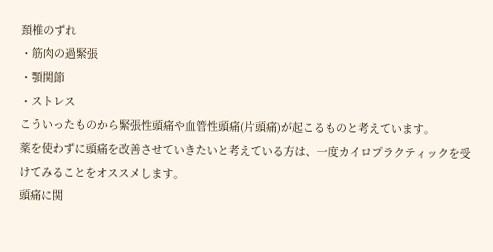頚椎のずれ
・筋肉の過緊張
・顎関節
・ストレス
こういったものから緊張性頭痛や血管性頭痛(片頭痛)が起こるものと考えています。
薬を使わずに頭痛を改善させていきたいと考えている方は、一度カイロプラクティックを受けてみることをオススメします。
頭痛に関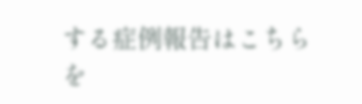する症例報告はこちらを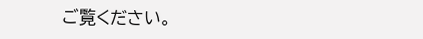ご覧ください。